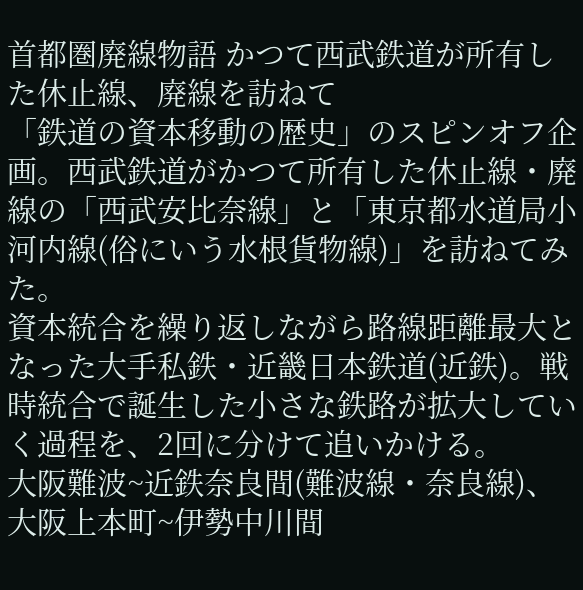首都圏廃線物語 かつて西武鉄道が所有した休止線、廃線を訪ねて
「鉄道の資本移動の歴史」のスピンオフ企画。西武鉄道がかつて所有した休止線・廃線の「西武安比奈線」と「東京都水道局小河内線(俗にいう水根貨物線)」を訪ねてみた。
資本統合を繰り返しながら路線距離最大となった大手私鉄・近畿日本鉄道(近鉄)。戦時統合で誕生した小さな鉄路が拡大していく過程を、2回に分けて追いかける。
大阪難波~近鉄奈良間(難波線・奈良線)、大阪上本町~伊勢中川間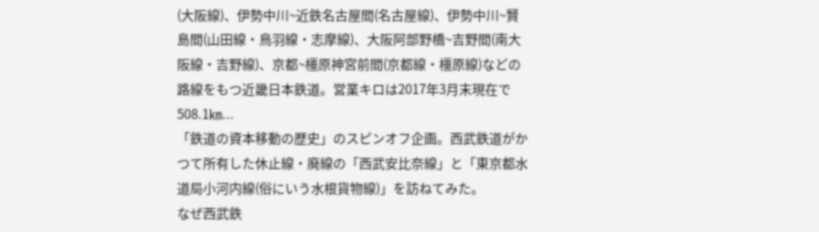(大阪線)、伊勢中川~近鉄名古屋間(名古屋線)、伊勢中川~賢島間(山田線・鳥羽線・志摩線)、大阪阿部野橋~吉野間(南大阪線・吉野線)、京都~橿原神宮前間(京都線・橿原線)などの路線をもつ近畿日本鉄道。営業キロは2017年3月末現在で508.1㎞...
「鉄道の資本移動の歴史」のスピンオフ企画。西武鉄道がかつて所有した休止線・廃線の「西武安比奈線」と「東京都水道局小河内線(俗にいう水根貨物線)」を訪ねてみた。
なぜ西武鉄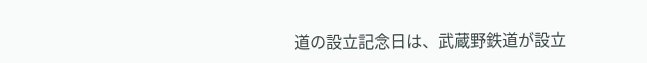道の設立記念日は、武蔵野鉄道が設立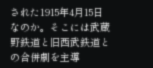された1915年4月15日なのか。そこには武蔵野鉄道と旧西武鉄道との合併劇を主導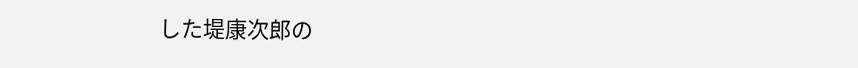した堤康次郎の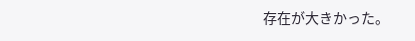存在が大きかった。